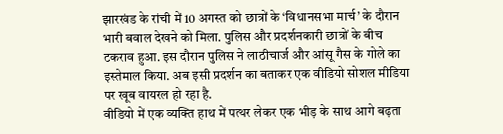झारखंड के रांची में 10 अगस्त को छात्रों के ‘विधानसभा मार्च’ के दौरान भारी बवाल देखने को मिला. पुलिस और प्रदर्शनकारी छात्रों के बीच टकराव हुआ. इस दौरान पुलिस ने लाठीचार्ज और आंसू गैस के गोले का इस्तेमाल किया. अब इसी प्रदर्शन का बताकर एक वीडियो सोशल मीडिया पर खूब वायरल हो रहा है.
वीडियो में एक व्यक्ति हाथ में पत्थर लेकर एक भीड़ के साथ आगे बढ़ता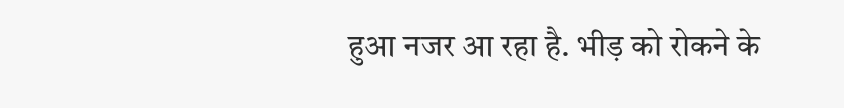हुआ नजर आ रहा है. भीड़ को रोकने के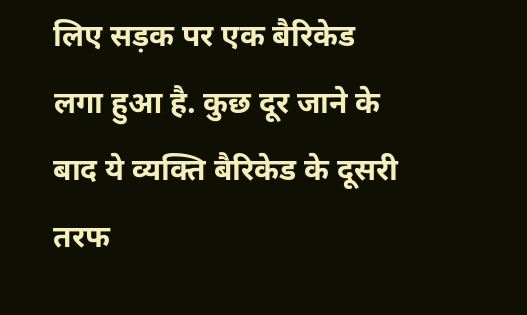लिए सड़क पर एक बैरिकेड लगा हुआ है. कुछ दूर जाने के बाद ये व्यक्ति बैरिकेड के दूसरी तरफ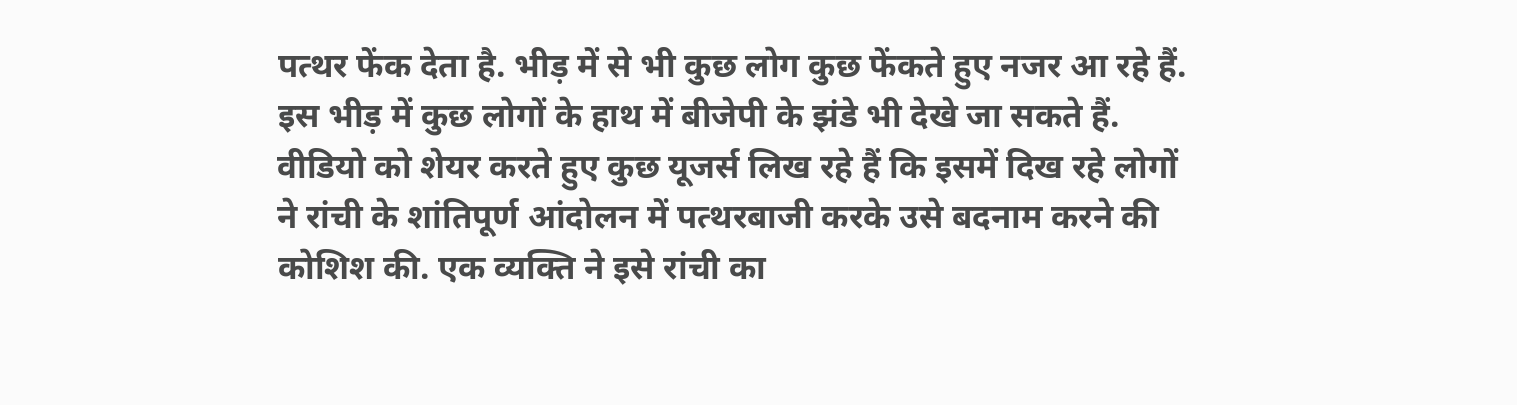पत्थर फेंक देता है. भीड़ में से भी कुछ लोग कुछ फेंकते हुए नजर आ रहे हैं. इस भीड़ में कुछ लोगों के हाथ में बीजेपी के झंडे भी देखे जा सकते हैं.
वीडियो को शेयर करते हुए कुछ यूजर्स लिख रहे हैं कि इसमें दिख रहे लोगों ने रांची के शांतिपूर्ण आंदोलन में पत्थरबाजी करके उसे बदनाम करने की कोशिश की. एक व्यक्ति ने इसे रांची का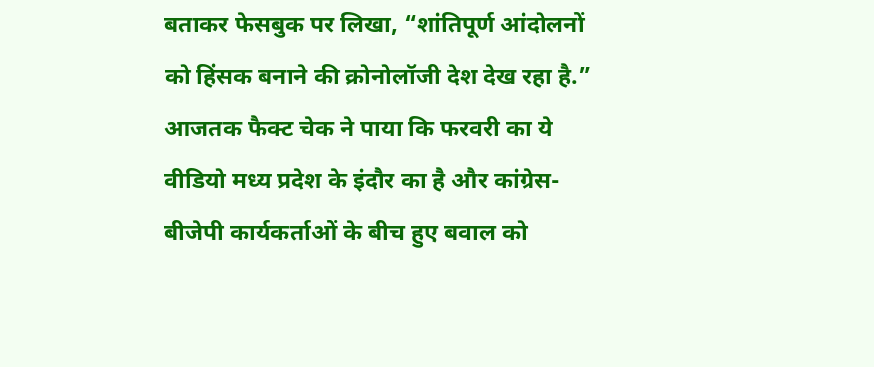बताकर फेसबुक पर लिखा, “शांतिपूर्ण आंदोलनों को हिंसक बनाने की क्रोनोलॉजी देश देख रहा है.”
आजतक फैक्ट चेक ने पाया कि फरवरी का ये वीडियो मध्य प्रदेश के इंदौर का है और कांग्रेस-बीजेपी कार्यकर्ताओं के बीच हुए बवाल को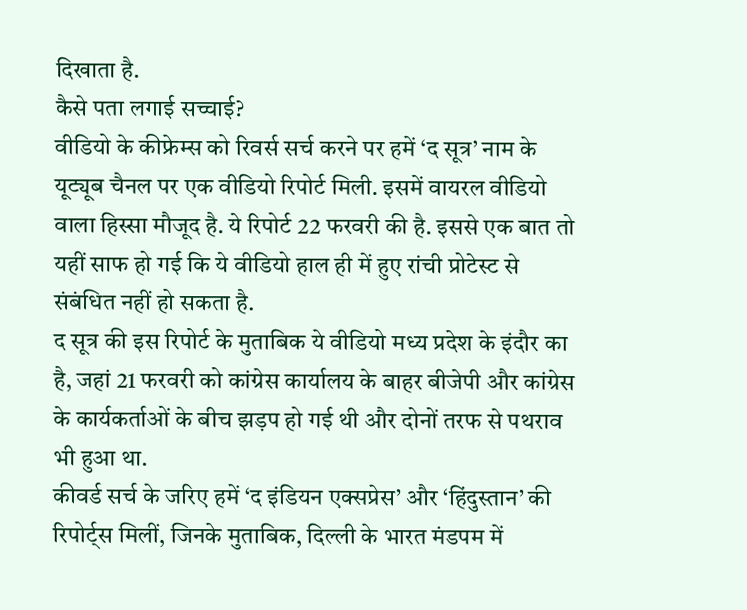दिखाता है.
कैसे पता लगाई सच्चाई?
वीडियो के कीफ्रेम्स को रिवर्स सर्च करने पर हमें ‘द सूत्र’ नाम के यूट्यूब चैनल पर एक वीडियो रिपोर्ट मिली. इसमें वायरल वीडियो वाला हिस्सा मौजूद है. ये रिपोर्ट 22 फरवरी की है. इससे एक बात तो यहीं साफ हो गई कि ये वीडियो हाल ही में हुए रांची प्रोटेस्ट से संबंधित नहीं हो सकता है.
द सूत्र की इस रिपोर्ट के मुताबिक ये वीडियो मध्य प्रदेश के इंदौर का है, जहां 21 फरवरी को कांग्रेस कार्यालय के बाहर बीजेपी और कांग्रेस के कार्यकर्ताओं के बीच झड़प हो गई थी और दोनों तरफ से पथराव भी हुआ था.
कीवर्ड सर्च के जरिए हमें ‘द इंडियन एक्सप्रेस’ और ‘हिंदुस्तान’ की रिपोर्ट्स मिलीं, जिनके मुताबिक, दिल्ली के भारत मंडपम में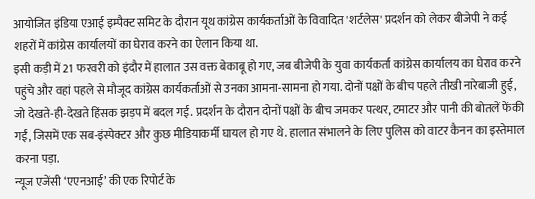आयोजित इंडिया एआई इम्पैक्ट समिट के दौरान यूथ कांग्रेस कार्यकर्ताओं के विवादित 'शर्टलेस' प्रदर्शन को लेकर बीजेपी ने कई शहरों में कांग्रेस कार्यालयों का घेराव करने का ऐलान किया था.
इसी कड़ी में 21 फरवरी को इंदौर में हालात उस वक्त बेकाबू हो गए, जब बीजेपी के युवा कार्यकर्ता कांग्रेस कार्यालय का घेराव करने पहुंचे और वहां पहले से मौजूद कांग्रेस कार्यकर्ताओं से उनका आमना-सामना हो गया. दोनों पक्षों के बीच पहले तीखी नारेबाजी हुई, जो देखते-ही-देखते हिंसक झड़प में बदल गई. प्रदर्शन के दौरान दोनों पक्षों के बीच जमकर पत्थर, टमाटर और पानी की बोतलें फेंकी गईं, जिसमें एक सब-इंस्पेक्टर और कुछ मीडियाकर्मी घायल हो गए थे. हालात संभालने के लिए पुलिस को वाटर कैनन का इस्तेमाल करना पड़ा.
न्यूज एजेंसी ‘एएनआई’ की एक रिपोर्ट के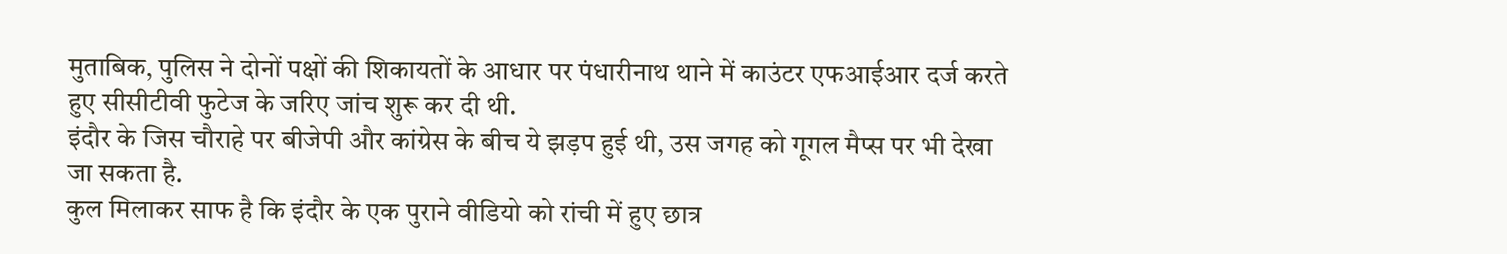मुताबिक, पुलिस ने दोनों पक्षों की शिकायतों के आधार पर पंधारीनाथ थाने में काउंटर एफआईआर दर्ज करते हुए सीसीटीवी फुटेज के जरिए जांच शुरू कर दी थी.
इंदौर के जिस चौराहे पर बीजेपी और कांग्रेस के बीच ये झड़प हुई थी, उस जगह को गूगल मैप्स पर भी देखा जा सकता है.
कुल मिलाकर साफ है कि इंदौर के एक पुराने वीडियो को रांची में हुए छात्र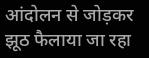आंदोलन से जोड़कर झूठ फैलाया जा रहा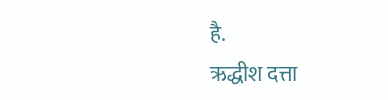है.
ऋद्धीश दत्ता